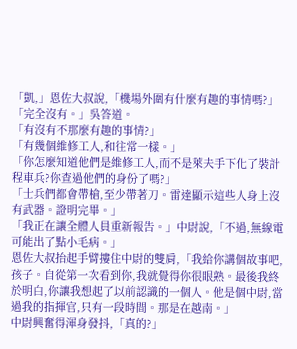「凱,」恩佐大叔說,「機場外圍有什麼有趣的事情嗎?」
「完全沒有。」吳答道。
「有沒有不那麼有趣的事情?」
「有幾個維修工人,和往常一樣。」
「你怎麼知道他們是維修工人,而不是萊夫手下化了裝計程車兵?你查過他們的身份了嗎?」
「士兵們都會帶槍,至少帶著刀。雷達顯示這些人身上沒有武器。證明完畢。」
「我正在讓全體人員重新報告。」中尉說,「不過,無線電可能出了點小毛病。」
恩佐大叔抬起手臂摟住中尉的雙肩,「我給你講個故事吧,孩子。自從第一次看到你,我就覺得你很眼熟。最後我終於明白,你讓我想起了以前認識的一個人。他是個中尉,當過我的指揮官,只有一段時間。那是在越南。」
中尉興奮得渾身發抖,「真的?」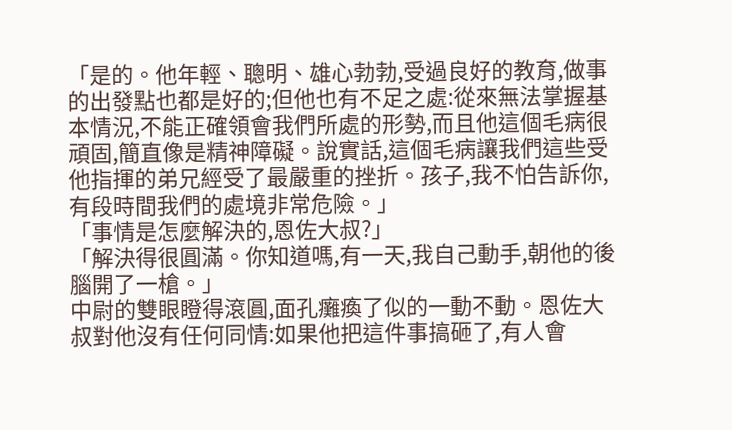「是的。他年輕、聰明、雄心勃勃,受過良好的教育,做事的出發點也都是好的;但他也有不足之處:從來無法掌握基本情況,不能正確領會我們所處的形勢,而且他這個毛病很頑固,簡直像是精神障礙。說實話,這個毛病讓我們這些受他指揮的弟兄經受了最嚴重的挫折。孩子,我不怕告訴你,有段時間我們的處境非常危險。」
「事情是怎麼解決的,恩佐大叔?」
「解決得很圓滿。你知道嗎,有一天,我自己動手,朝他的後腦開了一槍。」
中尉的雙眼瞪得滾圓,面孔癱瘓了似的一動不動。恩佐大叔對他沒有任何同情:如果他把這件事搞砸了,有人會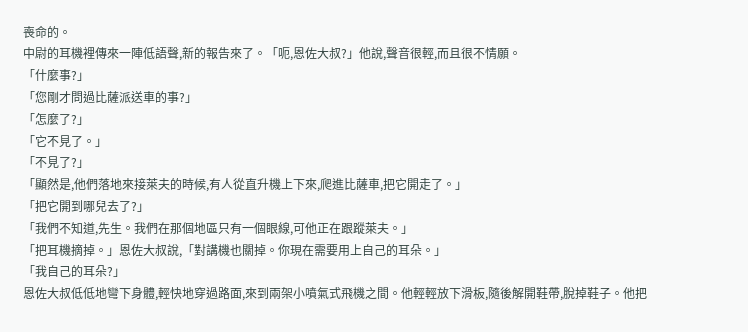喪命的。
中尉的耳機裡傳來一陣低語聲,新的報告來了。「呃,恩佐大叔?」他說,聲音很輕,而且很不情願。
「什麼事?」
「您剛才問過比薩派送車的事?」
「怎麼了?」
「它不見了。」
「不見了?」
「顯然是,他們落地來接萊夫的時候,有人從直升機上下來,爬進比薩車,把它開走了。」
「把它開到哪兒去了?」
「我們不知道,先生。我們在那個地區只有一個眼線,可他正在跟蹤萊夫。」
「把耳機摘掉。」恩佐大叔說,「對講機也關掉。你現在需要用上自己的耳朵。」
「我自己的耳朵?」
恩佐大叔低低地彎下身體,輕快地穿過路面,來到兩架小噴氣式飛機之間。他輕輕放下滑板,隨後解開鞋帶,脫掉鞋子。他把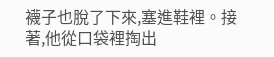襪子也脫了下來,塞進鞋裡。接著,他從口袋裡掏出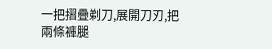一把摺疊剃刀,展開刀刃,把兩條褲腿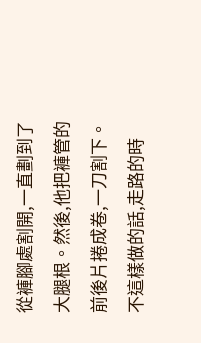從褲腳處割開,一直劃到了大腿根。然後,他把褲管的前後片捲成卷,一刀割下。不這樣做的話,走路的時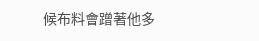候布料會蹭著他多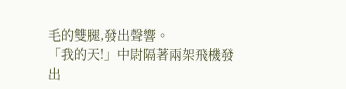毛的雙腿,發出聲響。
「我的天!」中尉隔著兩架飛機發出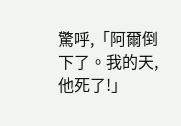驚呼,「阿爾倒下了。我的天,他死了!」